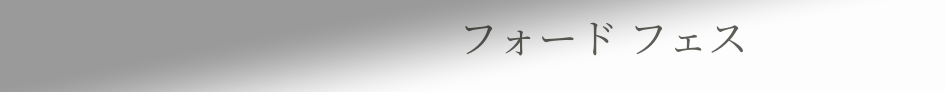フォード フェス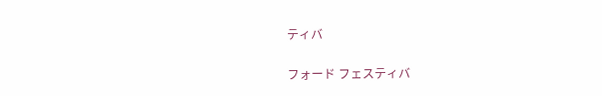ティバ

フォード フェスティバ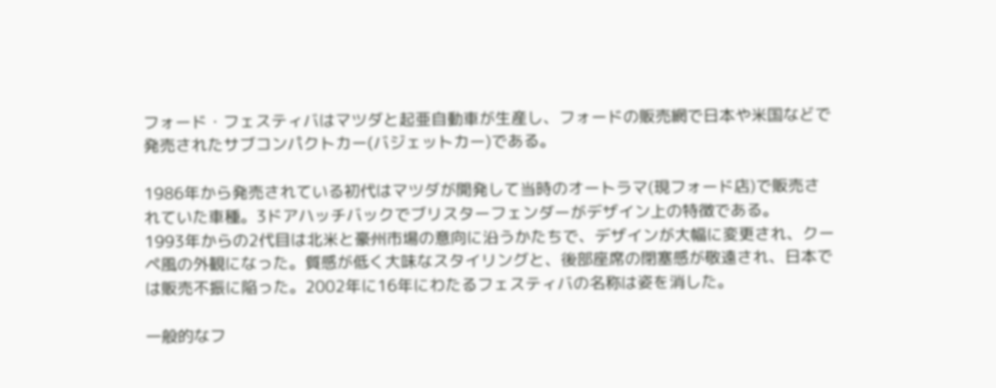フォード・フェスティバはマツダと起亜自動車が生産し、フォードの販売網で日本や米国などで発売されたサブコンパクトカー(バジェットカー)である。

1986年から発売されている初代はマツダが開発して当時のオートラマ(現フォード店)で販売されていた車種。3ドアハッチバックでブリスターフェンダーがデザイン上の特徴である。
1993年からの2代目は北米と豪州市場の意向に沿うかたちで、デザインが大幅に変更され、クーペ風の外観になった。質感が低く大味なスタイリングと、後部座席の閉塞感が敬遠され、日本では販売不振に陥った。2002年に16年にわたるフェスティバの名称は姿を消した。

一般的なフ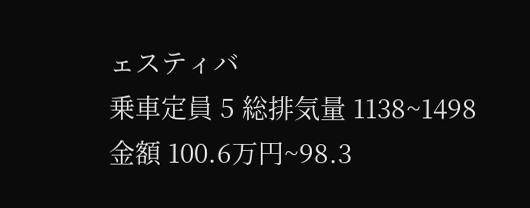ェスティバ
乗車定員 5 総排気量 1138~1498 金額 100.6万円~98.3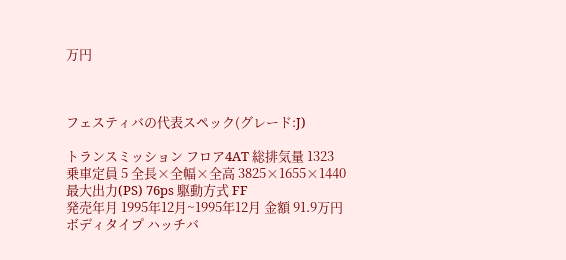万円



フェスティバの代表スペック(グレード:J)

トランスミッション フロア4AT 総排気量 1323
乗車定員 5 全長×全幅×全高 3825×1655×1440
最大出力(PS) 76ps 駆動方式 FF
発売年月 1995年12月~1995年12月 金額 91.9万円
ボディタイプ ハッチバ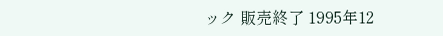ック 販売終了 1995年12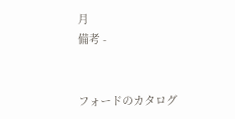月
備考 -


フォードのカタログ